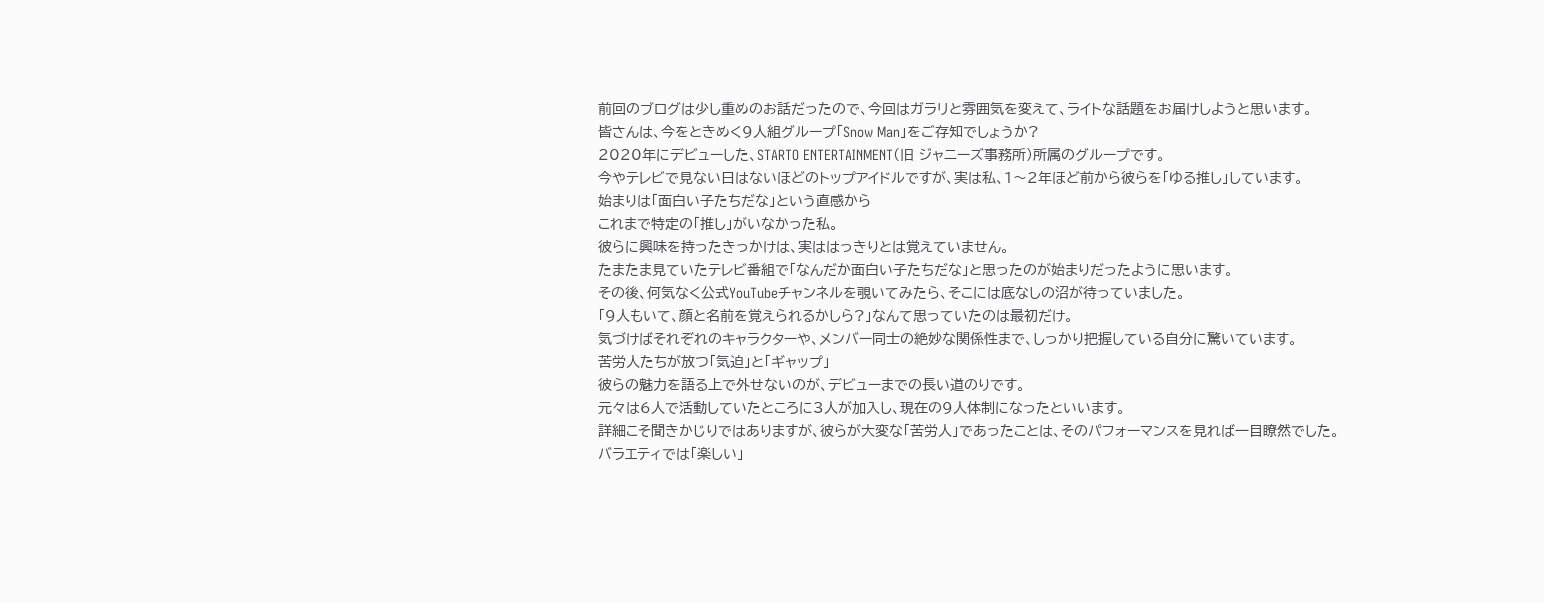前回のブログは少し重めのお話だったので、今回はガラリと雰囲気を変えて、ライトな話題をお届けしようと思います。
皆さんは、今をときめく9人組グループ「Snow Man」をご存知でしょうか?
2020年にデビューした、STARTO ENTERTAINMENT(旧 ジャニーズ事務所)所属のグループです。
今やテレビで見ない日はないほどのトップアイドルですが、実は私、1〜2年ほど前から彼らを「ゆる推し」しています。
始まりは「面白い子たちだな」という直感から
これまで特定の「推し」がいなかった私。
彼らに興味を持ったきっかけは、実ははっきりとは覚えていません。
たまたま見ていたテレビ番組で「なんだか面白い子たちだな」と思ったのが始まりだったように思います。
その後、何気なく公式YouTubeチャンネルを覗いてみたら、そこには底なしの沼が待っていました。
「9人もいて、顔と名前を覚えられるかしら?」なんて思っていたのは最初だけ。
気づけばそれぞれのキャラクターや、メンバー同士の絶妙な関係性まで、しっかり把握している自分に驚いています。
苦労人たちが放つ「気迫」と「ギャップ」
彼らの魅力を語る上で外せないのが、デビューまでの長い道のりです。
元々は6人で活動していたところに3人が加入し、現在の9人体制になったといいます。
詳細こそ聞きかじりではありますが、彼らが大変な「苦労人」であったことは、そのパフォーマンスを見れば一目瞭然でした。
バラエティでは「楽しい」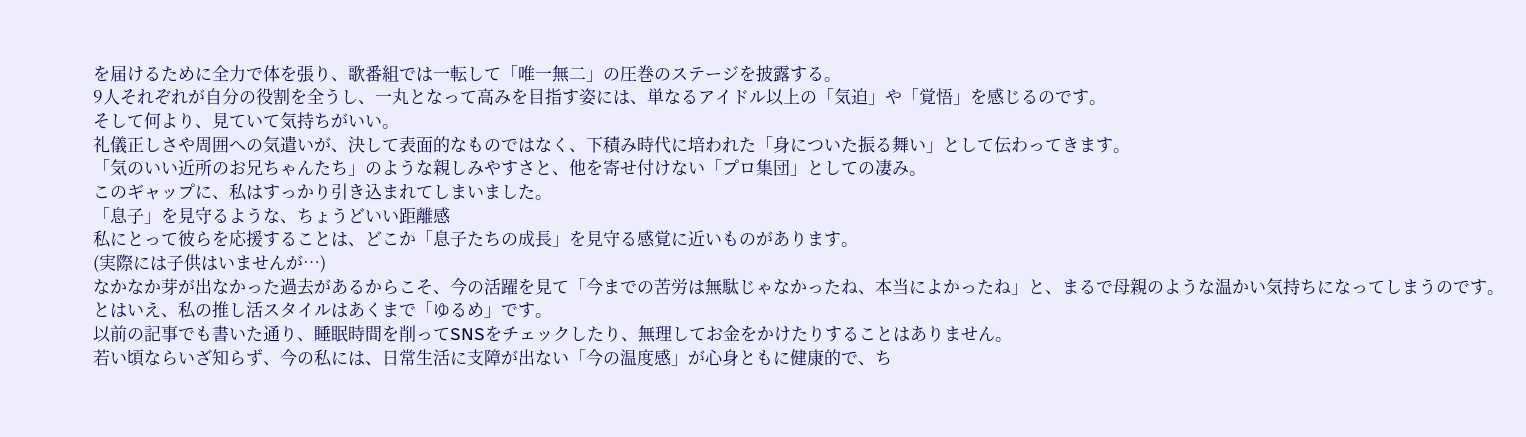を届けるために全力で体を張り、歌番組では一転して「唯一無二」の圧巻のステージを披露する。
9人それぞれが自分の役割を全うし、一丸となって高みを目指す姿には、単なるアイドル以上の「気迫」や「覚悟」を感じるのです。
そして何より、見ていて気持ちがいい。
礼儀正しさや周囲への気遣いが、決して表面的なものではなく、下積み時代に培われた「身についた振る舞い」として伝わってきます。
「気のいい近所のお兄ちゃんたち」のような親しみやすさと、他を寄せ付けない「プロ集団」としての凄み。
このギャップに、私はすっかり引き込まれてしまいました。
「息子」を見守るような、ちょうどいい距離感
私にとって彼らを応援することは、どこか「息子たちの成長」を見守る感覚に近いものがあります。
(実際には子供はいませんが…)
なかなか芽が出なかった過去があるからこそ、今の活躍を見て「今までの苦労は無駄じゃなかったね、本当によかったね」と、まるで母親のような温かい気持ちになってしまうのです。
とはいえ、私の推し活スタイルはあくまで「ゆるめ」です。
以前の記事でも書いた通り、睡眠時間を削ってSNSをチェックしたり、無理してお金をかけたりすることはありません。
若い頃ならいざ知らず、今の私には、日常生活に支障が出ない「今の温度感」が心身ともに健康的で、ち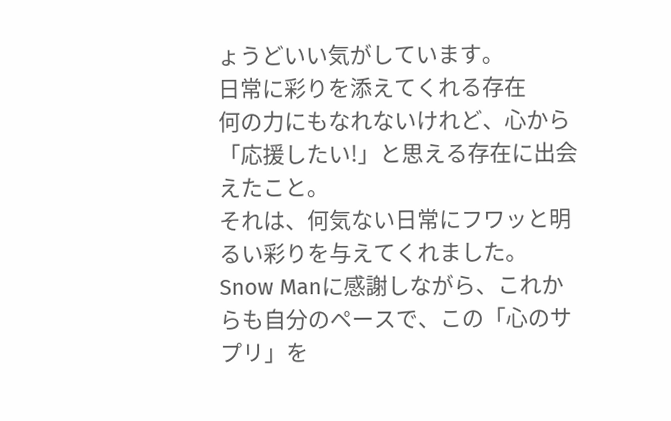ょうどいい気がしています。
日常に彩りを添えてくれる存在
何の力にもなれないけれど、心から「応援したい!」と思える存在に出会えたこと。
それは、何気ない日常にフワッと明るい彩りを与えてくれました。
Snow Manに感謝しながら、これからも自分のペースで、この「心のサプリ」を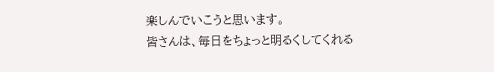楽しんでいこうと思います。
皆さんは、毎日をちょっと明るくしてくれる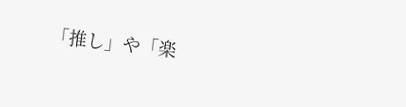「推し」や「楽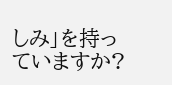しみ」を持っていますか?